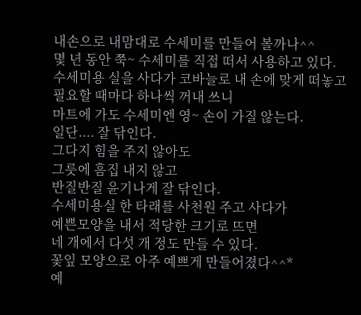내손으로 내맘대로 수세미를 만들어 볼까나^^
몇 년 동안 쭉~ 수세미를 직접 떠서 사용하고 있다.
수세미용 실을 사다가 코바늘로 내 손에 맞게 떠놓고
필요할 때마다 하나씩 꺼내 쓰니
마트에 가도 수세미엔 영~ 손이 가질 않는다.
일단.... 잘 닦인다.
그다지 힘을 주지 않아도
그릇에 흠집 내지 않고
반질반질 윤기나게 잘 닦인다.
수세미용실 한 타래를 사천원 주고 사다가
예쁜모양을 내서 적당한 크기로 뜨면
네 개에서 다섯 개 정도 만들 수 있다.
꽃잎 모양으로 아주 예쁘게 만들어졌다^^*
예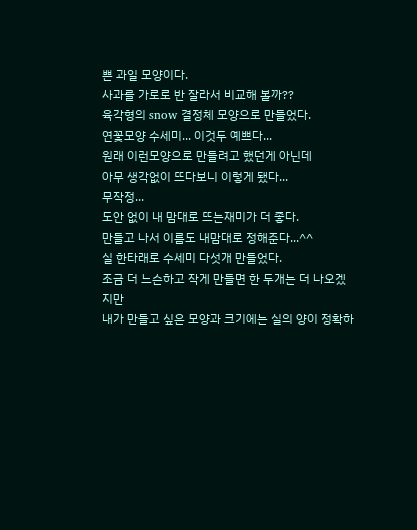쁜 과일 모양이다.
사과를 가로로 반 잘라서 비교해 볼까??
육각형의 snow 결정체 모양으로 만들었다.
연꽃모양 수세미... 이것두 예쁘다...
원래 이런모양으로 만들려고 했던게 아닌데
아무 생각없이 뜨다보니 이렇게 됐다...
무작정...
도안 없이 내 맘대로 뜨는재미가 더 좋다.
만들고 나서 이름도 내맘대로 정해준다...^^
실 한타래로 수세미 다섯개 만들었다.
조금 더 느슨하고 작게 만들면 한 두개는 더 나오겠지만
내가 만들고 싶은 모양과 크기에는 실의 양이 정확하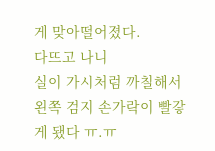게 맞아떨어졌다.
다뜨고 나니
실이 가시처럼 까칠해서
왼쪽 검지 손가락이 빨갛게 됐다 ㅠ.ㅠ